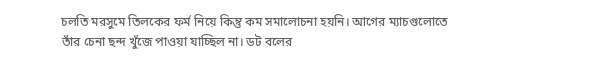চলতি মরসুমে তিলকের ফর্ম নিয়ে কিন্তু কম সমালোচনা হয়নি। আগের ম্যাচগুলোতে তাঁর চেনা ছন্দ খুঁজে পাওয়া যাচ্ছিল না। ডট বলের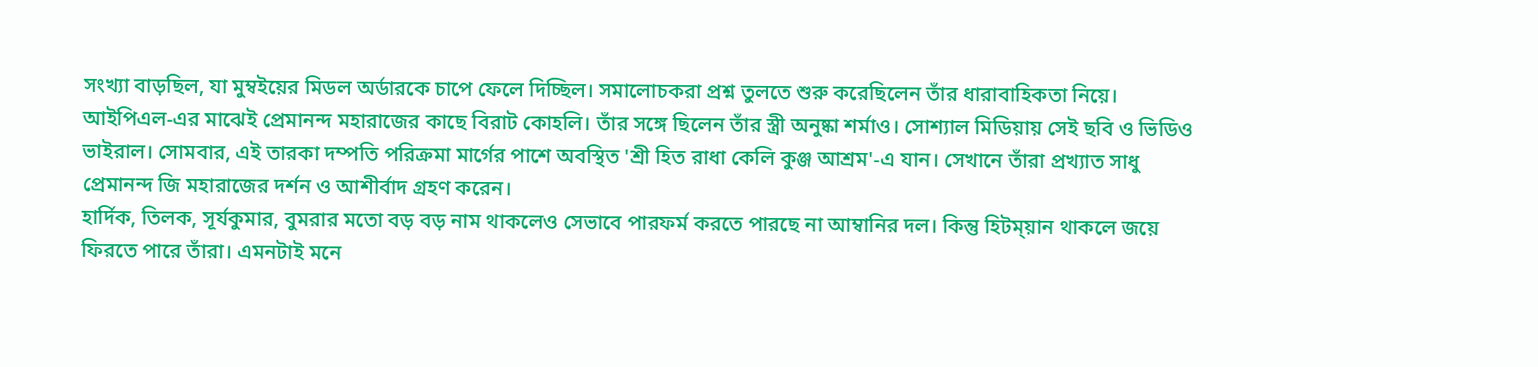সংখ্যা বাড়ছিল, যা মুম্বইয়ের মিডল অর্ডারকে চাপে ফেলে দিচ্ছিল। সমালোচকরা প্রশ্ন তুলতে শুরু করেছিলেন তাঁর ধারাবাহিকতা নিয়ে।
আইপিএল-এর মাঝেই প্রেমানন্দ মহারাজের কাছে বিরাট কোহলি। তাঁর সঙ্গে ছিলেন তাঁর স্ত্রী অনুষ্কা শর্মাও। সোশ্যাল মিডিয়ায় সেই ছবি ও ভিডিও ভাইরাল। সোমবার, এই তারকা দম্পতি পরিক্রমা মার্গের পাশে অবস্থিত 'শ্রী হিত রাধা কেলি কুঞ্জ আশ্রম'-এ যান। সেখানে তাঁরা প্রখ্যাত সাধু প্রেমানন্দ জি মহারাজের দর্শন ও আশীর্বাদ গ্রহণ করেন।
হার্দিক, তিলক, সূর্যকুমার, বুমরার মতো বড় বড় নাম থাকলেও সেভাবে পারফর্ম করতে পারছে না আম্বানির দল। কিন্তু হিটম্য়ান থাকলে জয়ে ফিরতে পারে তাঁরা। এমনটাই মনে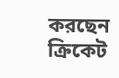করছেন ক্রিকেট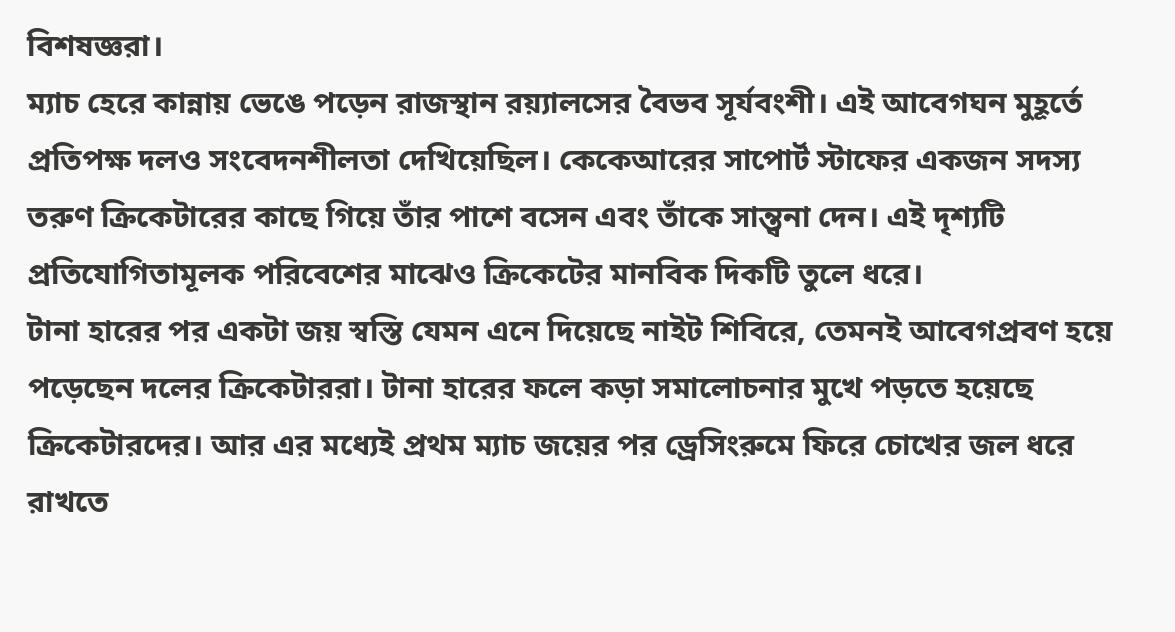বিশষজ্ঞরা।
ম্যাচ হেরে কান্নায় ভেঙে পড়েন রাজস্থান রয়্যালসের বৈভব সূর্যবংশী। এই আবেগঘন মুহূর্তে প্রতিপক্ষ দলও সংবেদনশীলতা দেখিয়েছিল। কেকেআরের সাপোর্ট স্টাফের একজন সদস্য তরুণ ক্রিকেটারের কাছে গিয়ে তাঁর পাশে বসেন এবং তাঁকে সান্ত্বনা দেন। এই দৃশ্যটি প্রতিযোগিতামূলক পরিবেশের মাঝেও ক্রিকেটের মানবিক দিকটি তুলে ধরে।
টানা হারের পর একটা জয় স্বস্তি যেমন এনে দিয়েছে নাইট শিবিরে, তেমনই আবেগপ্রবণ হয়ে পড়েছেন দলের ক্রিকেটাররা। টানা হারের ফলে কড়া সমালোচনার মুখে পড়তে হয়েছে ক্রিকেটারদের। আর এর মধ্যেই প্রথম ম্যাচ জয়ের পর ড্রেসিংরুমে ফিরে চোখের জল ধরে রাখতে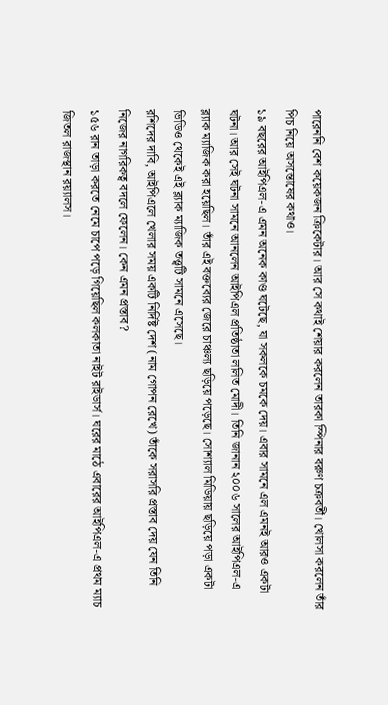পারেননি বেশ কয়েকজন ক্রিকেটার। আর সে কথাই শেয়ার করলেন তারকা স্পিনার বরুণ চক্রবর্তী। খোলসা করলেন তাঁর পিচ নিয়ে অসন্তোষের কথাও।
১৯ বছরের আইপিএল-এ এমন অনেক কাণ্ড ঘটেছে, যা সকলকে চমকে দেয়। এবার সামনে এল এমনই আরও একটা ঘটনা। আর সেই ঘটনা সামনে আনলেন আইপিএল প্রতিষ্ঠাতা ললিত মোদী। তিনি জানান ২০০৬ সালের আইপিএল-এ ব্ল্যাক ম্যাজিক করা হয়েছিল। তাঁর এই বক্তব্যের জেরে চাঞ্চল্য ছড়িয়ে পড়েছে। সোশ্যাল মিডিয়ায় ছড়িয়ে পড়া একটা ভিডিও থেকেই এই ব্ল্যাক ম্যাজিক তত্ত্বটি সামনে এসেছে।
রশিদের দাবি, আইপিএলে খেলার সময় একটি নির্দিষ্ট দেশ (নাম গোপন রেখে) তাঁকে সরাসরি প্রস্তাব দেয় যেন তিনি নিজের নাগরিকত্ব বদলে ফেলেন। কেন এমন প্রস্তাব?
১৫৬ রান তাড়া করতে নেমে চাপে পড়ে গিয়েছিল কলকাতা নাইট রাইডার্স। ঘরের মাঠে এবারের আইপিএল-এ প্রথম ম্যাচ জিতল রাজস্থান রয়্যালস।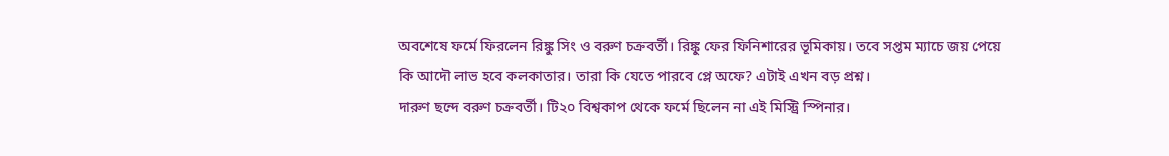অবশেষে ফর্মে ফিরলেন রিঙ্কু সিং ও বরুণ চক্রবর্তী। রিঙ্কু ফের ফিনিশারের ভূমিকায়। তবে সপ্তম ম্যাচে জয় পেয়ে কি আদৌ লাভ হবে কলকাতার। তারা কি যেতে পারবে প্লে অফে? এটাই এখন বড় প্রশ্ন।
দারুণ ছন্দে বরুণ চক্রবর্তী। টি২০ বিশ্বকাপ থেকে ফর্মে ছিলেন না এই মিস্ট্রি স্পিনার।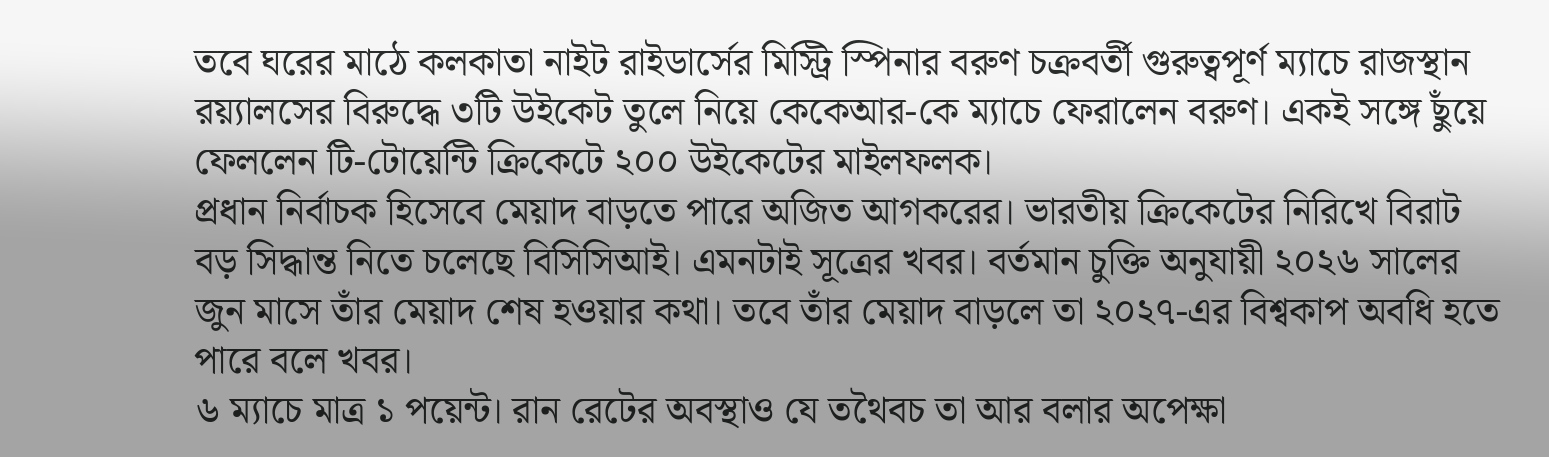তবে ঘরের মাঠে কলকাতা নাইট রাইডার্সের মিস্ট্রি স্পিনার বরুণ চক্রবর্তী গুরুত্বপূর্ণ ম্যাচে রাজস্থান রয়্যালসের বিরুদ্ধে ৩টি উইকেট তুলে নিয়ে কেকেআর-কে ম্যাচে ফেরালেন বরুণ। একই সঙ্গে ছুঁয়ে ফেললেন টি-টোয়েন্টি ক্রিকেটে ২০০ উইকেটের মাইলফলক।
প্রধান নির্বাচক হিসেবে মেয়াদ বাড়তে পারে অজিত আগকরের। ভারতীয় ক্রিকেটের নিরিখে বিরাট বড় সিদ্ধান্ত নিতে চলেছে বিসিসিআই। এমনটাই সূত্রের খবর। বর্তমান চুক্তি অনুযায়ী ২০২৬ সালের জুন মাসে তাঁর মেয়াদ শেষ হওয়ার কথা। তবে তাঁর মেয়াদ বাড়লে তা ২০২৭-এর বিশ্বকাপ অবধি হতে পারে বলে খবর।
৬ ম্যাচে মাত্র ১ পয়েন্ট। রান রেটের অবস্থাও যে তথৈবচ তা আর বলার অপেক্ষা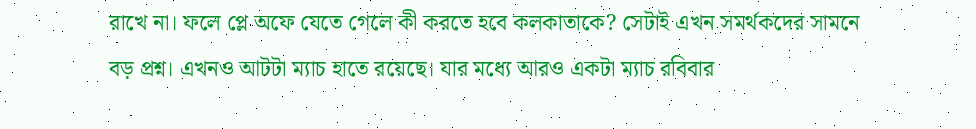রাখে না। ফলে প্লে অফে যেতে গেলে কী করতে হবে কলকাতাকে? সেটাই এখন সমর্থকদের সামনে বড় প্রশ্ন। এখনও আটটা ম্যাচ হাতে রয়েছে। যার মধ্যে আরও একটা ম্যাচ রবিবার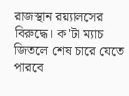রাজস্থান রয়্যালসের বিরুদ্ধে। ক'টা ম্যাচ জিতলে শেষ চারে যেতে পারবে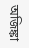অজিঙ্কা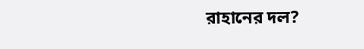রাহানের দল?